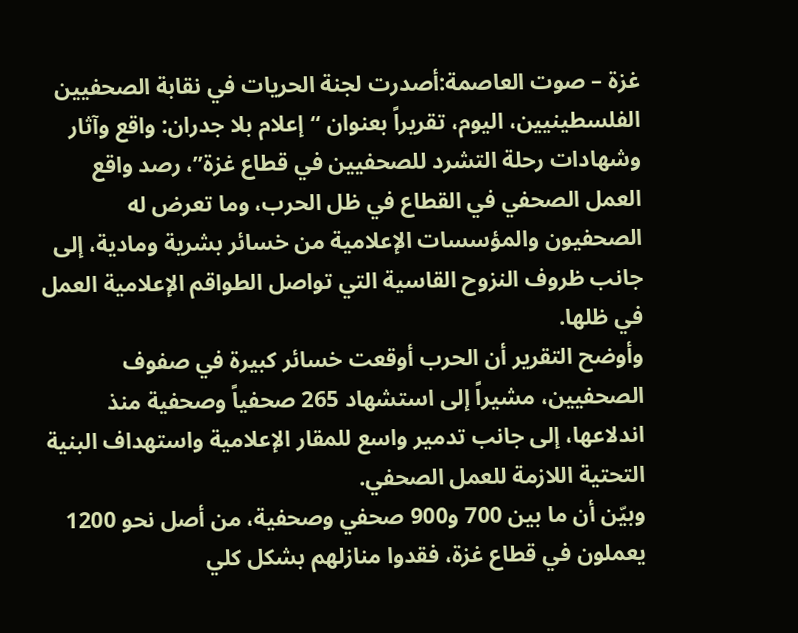غزة – صوت العاصمة:أصدرت لجنة الحريات في نقابة الصحفيين الفلسطينيين، اليوم، تقريراً بعنوان “إعلام بلا جدران: واقع وآثار وشهادات رحلة التشرد للصحفيين في قطاع غزة”، رصد واقع العمل الصحفي في القطاع في ظل الحرب، وما تعرض له الصحفيون والمؤسسات الإعلامية من خسائر بشرية ومادية، إلى جانب ظروف النزوح القاسية التي تواصل الطواقم الإعلامية العمل في ظلها.
وأوضح التقرير أن الحرب أوقعت خسائر كبيرة في صفوف الصحفيين، مشيراً إلى استشهاد 265 صحفياً وصحفية منذ اندلاعها، إلى جانب تدمير واسع للمقار الإعلامية واستهداف البنية التحتية اللازمة للعمل الصحفي.
وبيّن أن ما بين 700 و900 صحفي وصحفية، من أصل نحو 1200 يعملون في قطاع غزة، فقدوا منازلهم بشكل كلي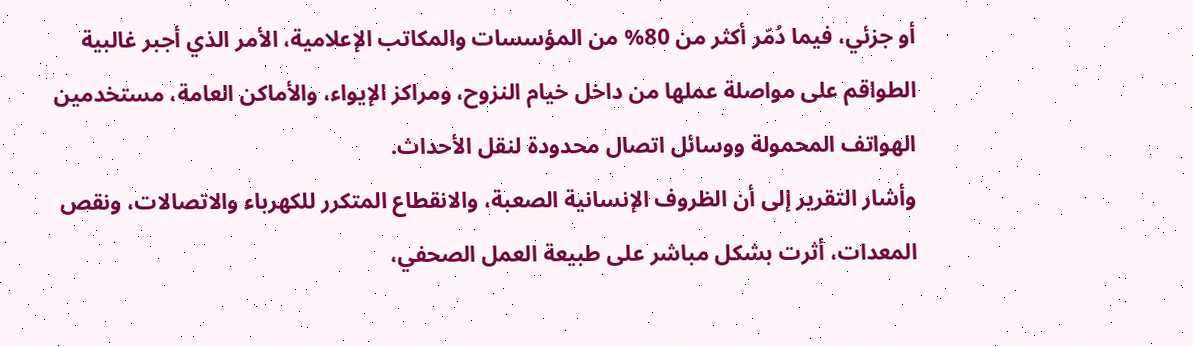أو جزئي، فيما دُمّر أكثر من 80% من المؤسسات والمكاتب الإعلامية، الأمر الذي أجبر غالبية الطواقم على مواصلة عملها من داخل خيام النزوح، ومراكز الإيواء، والأماكن العامة، مستخدمين الهواتف المحمولة ووسائل اتصال محدودة لنقل الأحداث.
وأشار التقرير إلى أن الظروف الإنسانية الصعبة، والانقطاع المتكرر للكهرباء والاتصالات، ونقص المعدات، أثرت بشكل مباشر على طبيعة العمل الصحفي،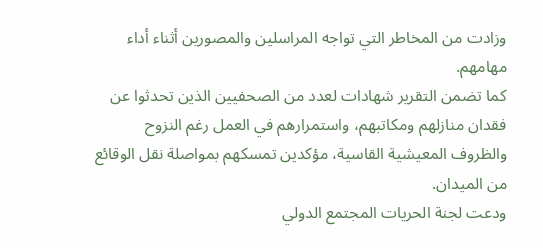وزادت من المخاطر التي تواجه المراسلين والمصورين أثناء أداء مهامهم.
كما تضمن التقرير شهادات لعدد من الصحفيين الذين تحدثوا عن فقدان منازلهم ومكاتبهم، واستمرارهم في العمل رغم النزوح والظروف المعيشية القاسية، مؤكدين تمسكهم بمواصلة نقل الوقائع من الميدان.
ودعت لجنة الحريات المجتمع الدولي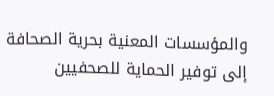والمؤسسات المعنية بحرية الصحافة إلى توفير الحماية للصحفيين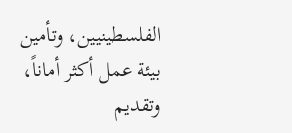الفلسطينيين، وتأمين بيئة عمل أكثر أماناً، وتقديم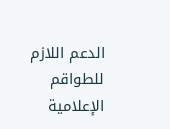الدعم اللازم للطواقم الإعلامية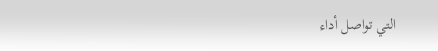التي تواصل أداء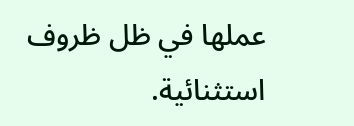عملها في ظل ظروف استثنائية.